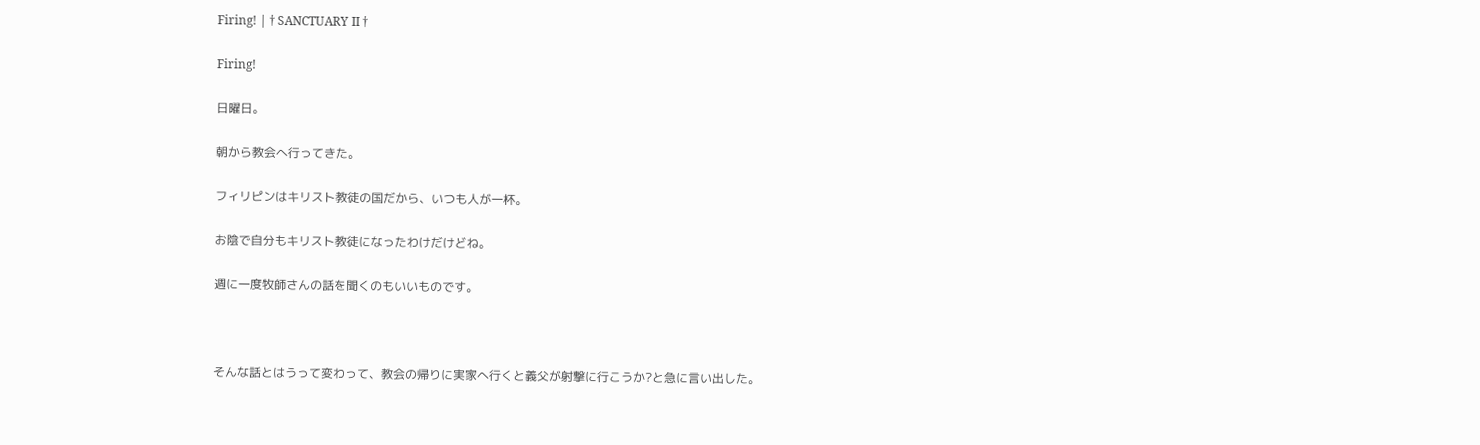Firing! | † SANCTUARY II †

Firing!

日曜日。

朝から教会へ行ってきた。

フィリピンはキリスト教徒の国だから、いつも人が一杯。

お陰で自分もキリスト教徒になったわけだけどね。

週に一度牧師さんの話を聞くのもいいものです。



そんな話とはうって変わって、教会の帰りに実家へ行くと義父が射撃に行こうか?と急に言い出した。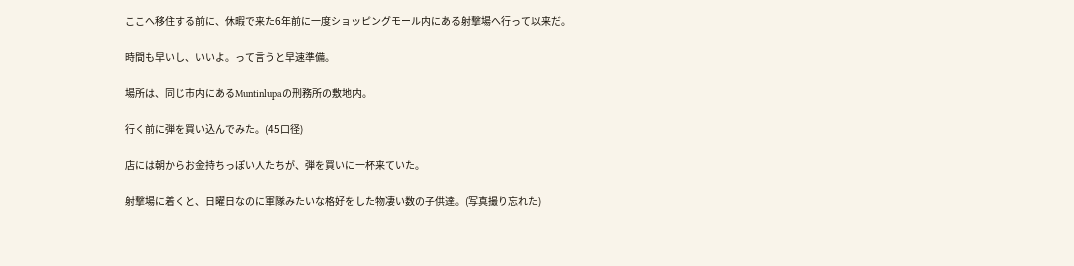ここへ移住する前に、休暇で来た6年前に一度ショッピングモール内にある射撃場へ行って以来だ。

時間も早いし、いいよ。って言うと早速準備。

場所は、同じ市内にあるMuntinlupaの刑務所の敷地内。

行く前に弾を買い込んでみた。(45口径)

店には朝からお金持ちっぽい人たちが、弾を買いに一杯来ていた。

射撃場に着くと、日曜日なのに軍隊みたいな格好をした物凄い数の子供達。(写真撮り忘れた)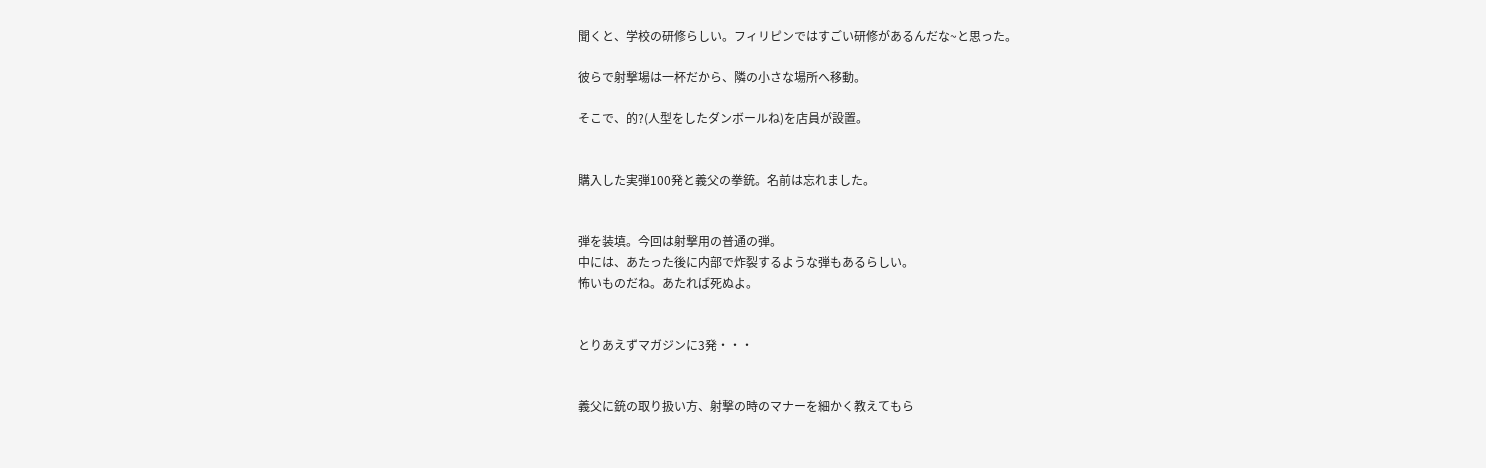聞くと、学校の研修らしい。フィリピンではすごい研修があるんだな~と思った。

彼らで射撃場は一杯だから、隣の小さな場所へ移動。

そこで、的?(人型をしたダンボールね)を店員が設置。


購入した実弾100発と義父の拳銃。名前は忘れました。


弾を装填。今回は射撃用の普通の弾。
中には、あたった後に内部で炸裂するような弾もあるらしい。
怖いものだね。あたれば死ぬよ。


とりあえずマガジンに3発・・・


義父に銃の取り扱い方、射撃の時のマナーを細かく教えてもら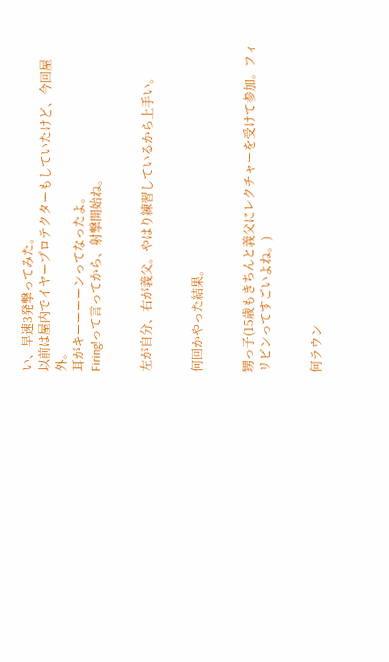い、早速3発撃ってみた。
以前は屋内でイヤープロテクターもしていたけど、今回屋外。
耳がキーーーーンってなったよ。
Firing!って言ってから、射撃開始ね。


左が自分、右が義父。やはり練習しているから上手い。


何回かやった結果。


甥っ子(15歳もきちんと義父にレクチャーを受けて参加。フィリピンってすごいよね。)


何ラウン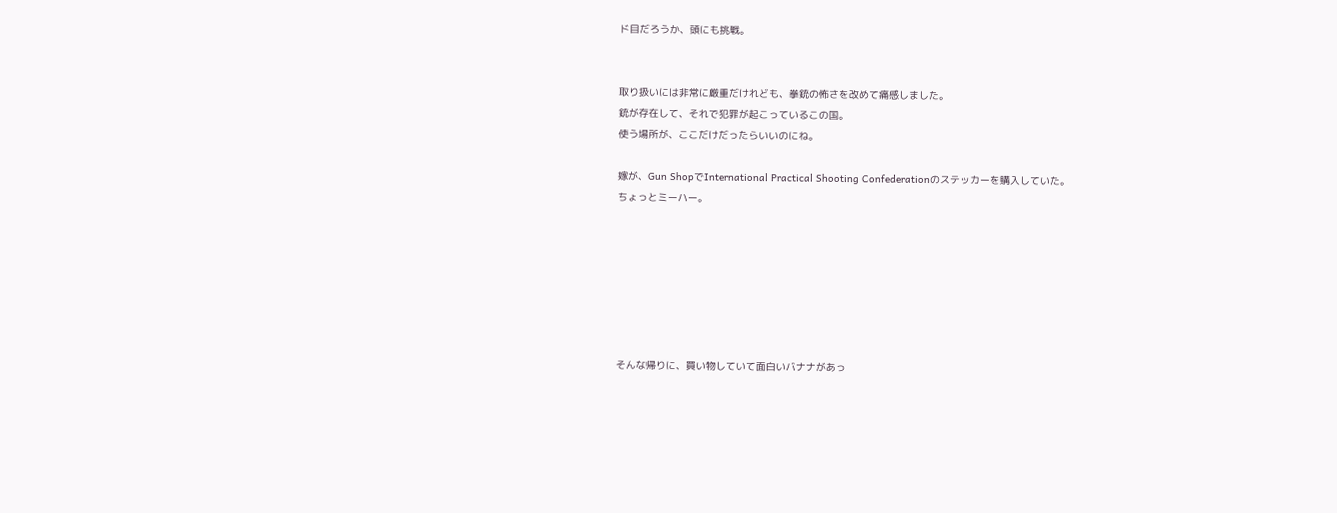ド目だろうか、頭にも挑戦。


取り扱いには非常に厳重だけれども、拳銃の怖さを改めて痛感しました。
銃が存在して、それで犯罪が起こっているこの国。
使う場所が、ここだけだったらいいのにね。

嫁が、Gun ShopでInternational Practical Shooting Confederationのステッカーを購入していた。
ちょっとミーハー。







そんな帰りに、買い物していて面白いバナナがあっ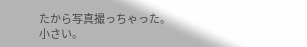たから写真撮っちゃった。
小さい。